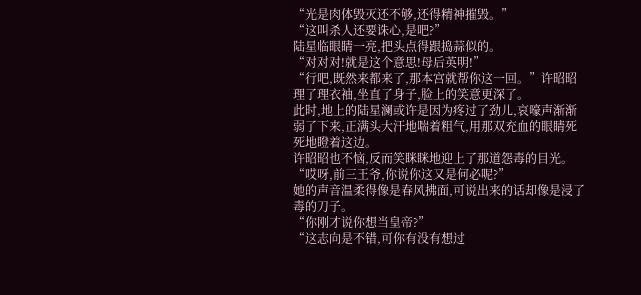“光是肉体毁灭还不够,还得精神摧毁。”
“这叫杀人还要诛心,是吧?”
陆星临眼睛一亮,把头点得跟捣蒜似的。
“对对对!就是这个意思!母后英明!”
“行吧,既然来都来了,那本宫就帮你这一回。”许昭昭理了理衣袖,坐直了身子,脸上的笑意更深了。
此时,地上的陆星澜或许是因为疼过了劲儿,哀嚎声渐渐弱了下来,正满头大汗地喘着粗气,用那双充血的眼睛死死地瞪着这边。
许昭昭也不恼,反而笑眯眯地迎上了那道怨毒的目光。
“哎呀,前三王爷,你说你这又是何必呢?”
她的声音温柔得像是春风拂面,可说出来的话却像是浸了毒的刀子。
“你刚才说你想当皇帝?”
“这志向是不错,可你有没有想过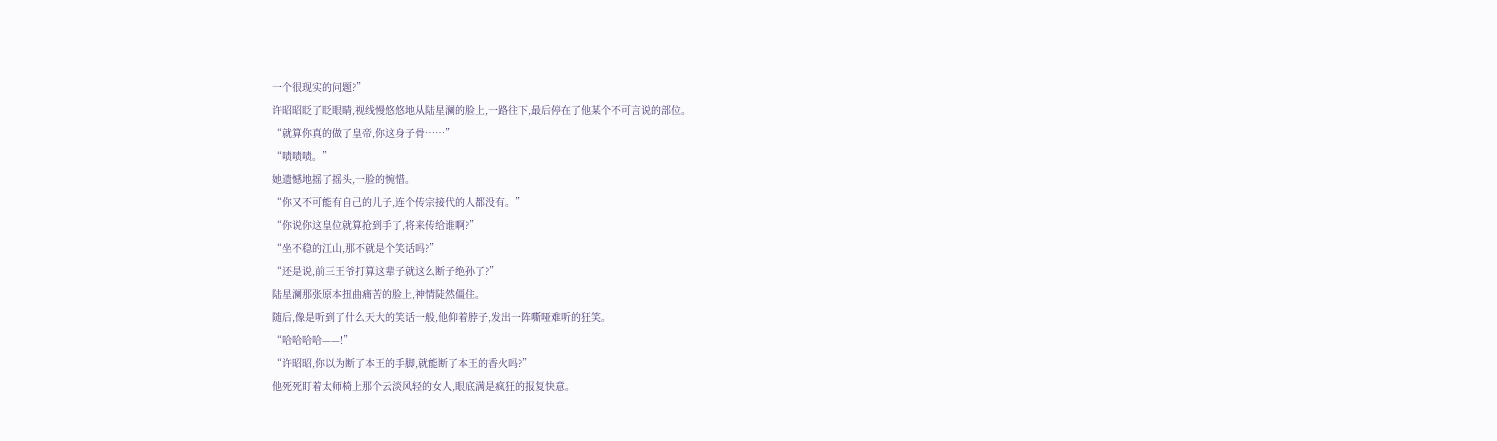一个很现实的问题?”
许昭昭眨了眨眼睛,视线慢悠悠地从陆星澜的脸上,一路往下,最后停在了他某个不可言说的部位。
“就算你真的做了皇帝,你这身子骨……”
“啧啧啧。”
她遗憾地摇了摇头,一脸的惋惜。
“你又不可能有自己的儿子,连个传宗接代的人都没有。”
“你说你这皇位就算抢到手了,将来传给谁啊?”
“坐不稳的江山,那不就是个笑话吗?”
“还是说,前三王爷打算这辈子就这么断子绝孙了?”
陆星澜那张原本扭曲痛苦的脸上,神情陡然僵住。
随后,像是听到了什么天大的笑话一般,他仰着脖子,发出一阵嘶哑难听的狂笑。
“哈哈哈哈——!”
“许昭昭,你以为断了本王的手脚,就能断了本王的香火吗?”
他死死盯着太师椅上那个云淡风轻的女人,眼底满是疯狂的报复快意。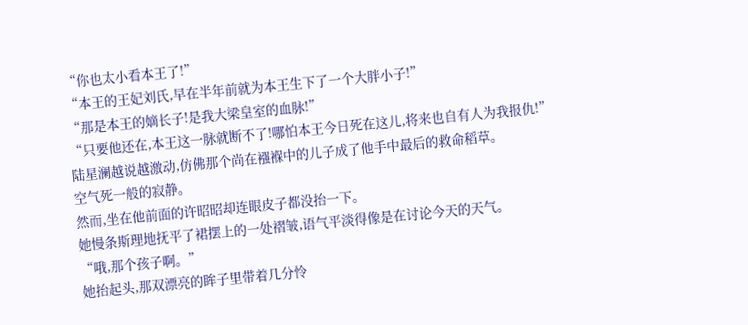“你也太小看本王了!”
“本王的王妃刘氏,早在半年前就为本王生下了一个大胖小子!”
“那是本王的嫡长子!是我大梁皇室的血脉!”
“只要他还在,本王这一脉就断不了!哪怕本王今日死在这儿,将来也自有人为我报仇!”
陆星澜越说越激动,仿佛那个尚在襁褓中的儿子成了他手中最后的救命稻草。
空气死一般的寂静。
然而,坐在他前面的许昭昭却连眼皮子都没抬一下。
她慢条斯理地抚平了裙摆上的一处褶皱,语气平淡得像是在讨论今天的天气。
“哦,那个孩子啊。”
她抬起头,那双漂亮的眸子里带着几分怜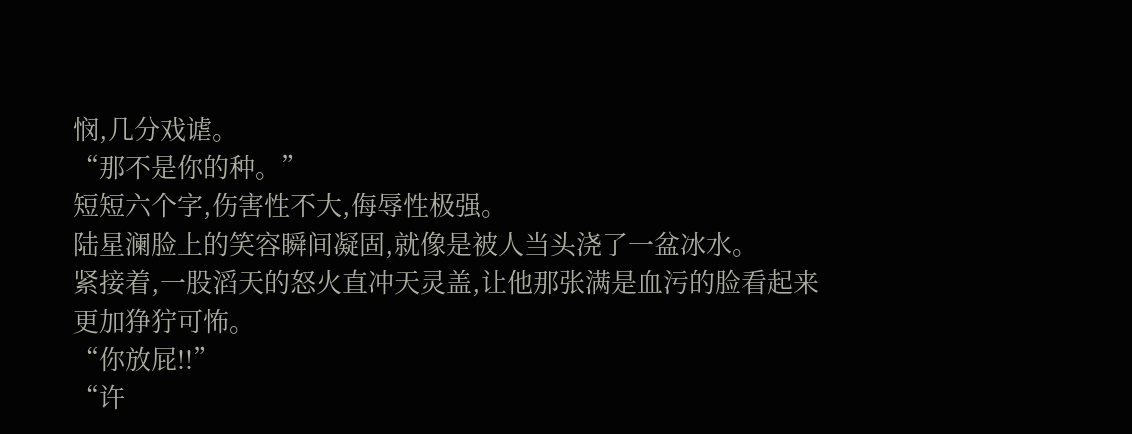悯,几分戏谑。
“那不是你的种。”
短短六个字,伤害性不大,侮辱性极强。
陆星澜脸上的笑容瞬间凝固,就像是被人当头浇了一盆冰水。
紧接着,一股滔天的怒火直冲天灵盖,让他那张满是血污的脸看起来更加狰狞可怖。
“你放屁!!”
“许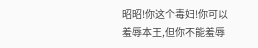昭昭!你这个毒妇!你可以羞辱本王,但你不能羞辱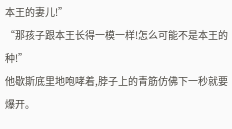本王的妻儿!”
“那孩子跟本王长得一模一样!怎么可能不是本王的种!”
他歇斯底里地咆哮着,脖子上的青筋仿佛下一秒就要爆开。